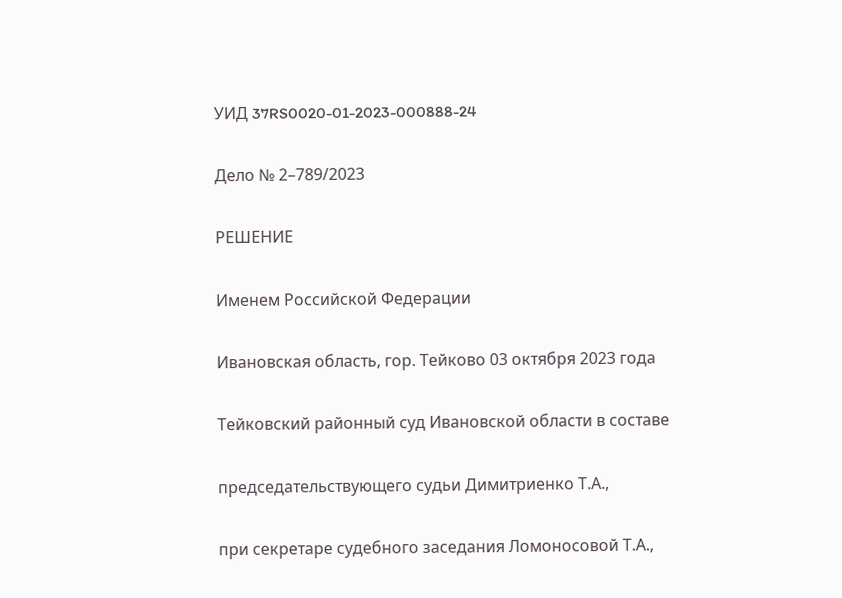УИД 37RS0020-01-2023-000888-24

Дело № 2–789/2023

РЕШЕНИЕ

Именем Российской Федерации

Ивановская область, гор. Тейково 03 октября 2023 года

Тейковский районный суд Ивановской области в составе

председательствующего судьи Димитриенко Т.А.,

при секретаре судебного заседания Ломоносовой Т.А.,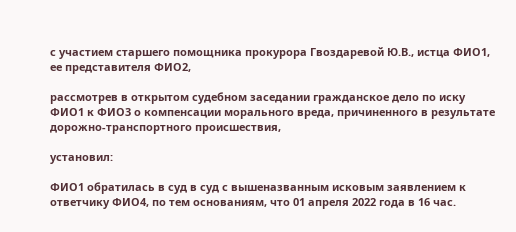с участием старшего помощника прокурора Гвоздаревой Ю.В., истца ФИО1, ее представителя ФИО2,

рассмотрев в открытом судебном заседании гражданское дело по иску ФИО1 к ФИО3 о компенсации морального вреда, причиненного в результате дорожно-транспортного происшествия,

установил:

ФИО1 обратилась в суд в суд с вышеназванным исковым заявлением к ответчику ФИО4, по тем основаниям, что 01 апреля 2022 года в 16 час.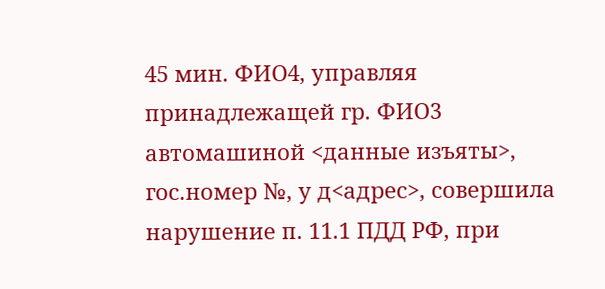45 мин. ФИО4, управляя принадлежащей гр. ФИО3 автомашиной <данные изъяты>, гос.номер №, у д<адрес>, совершила нарушение п. 11.1 ПДД РФ, при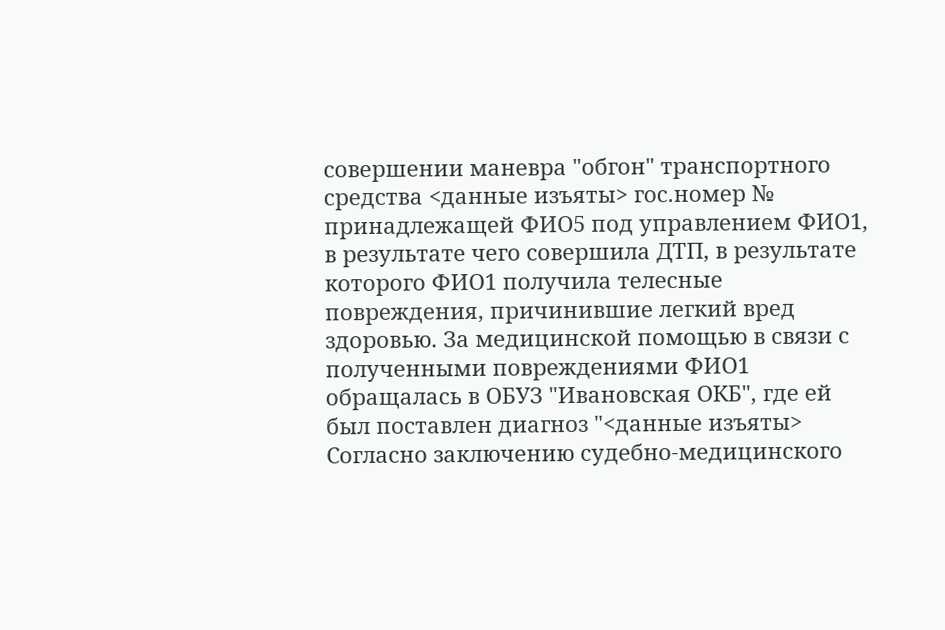совершении маневра "обгон" транспортного средства <данные изъяты> гос.номер № принадлежащей ФИО5 под управлением ФИО1, в результате чего совершила ДТП, в результате которого ФИО1 получила телесные повреждения, причинившие легкий вред здоровью. За медицинской помощью в связи с полученными повреждениями ФИО1 обращалась в ОБУЗ "Ивановская ОКБ", где ей был поставлен диагноз "<данные изъяты> Согласно заключению судебно-медицинского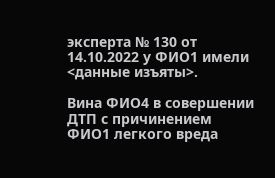эксперта № 130 от 14.10.2022 у ФИО1 имели <данные изъяты>.

Вина ФИО4 в совершении ДТП с причинением ФИО1 легкого вреда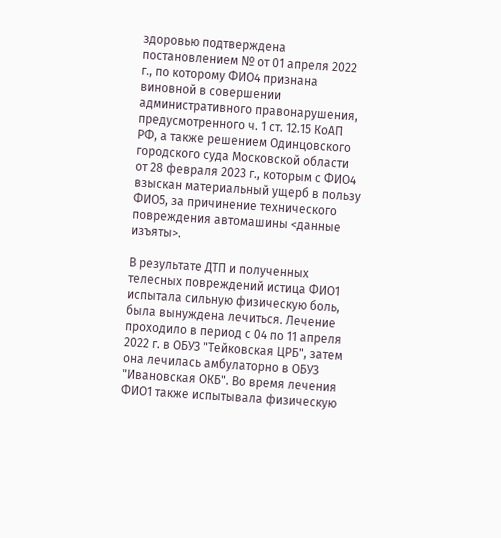здоровью подтверждена постановлением № от 01 апреля 2022 г., по которому ФИО4 признана виновной в совершении административного правонарушения, предусмотренного ч. 1 ст. 12.15 КоАП РФ, а также решением Одинцовского городского суда Московской области от 28 февраля 2023 г., которым с ФИО4 взыскан материальный ущерб в пользу ФИО5, за причинение технического повреждения автомашины <данные изъяты>.

В результате ДТП и полученных телесных повреждений истица ФИО1 испытала сильную физическую боль, была вынуждена лечиться. Лечение проходило в период с 04 по 11 апреля 2022 г. в ОБУЗ "Тейковская ЦРБ", затем она лечилась амбулаторно в ОБУЗ "Ивановская ОКБ". Во время лечения ФИО1 также испытывала физическую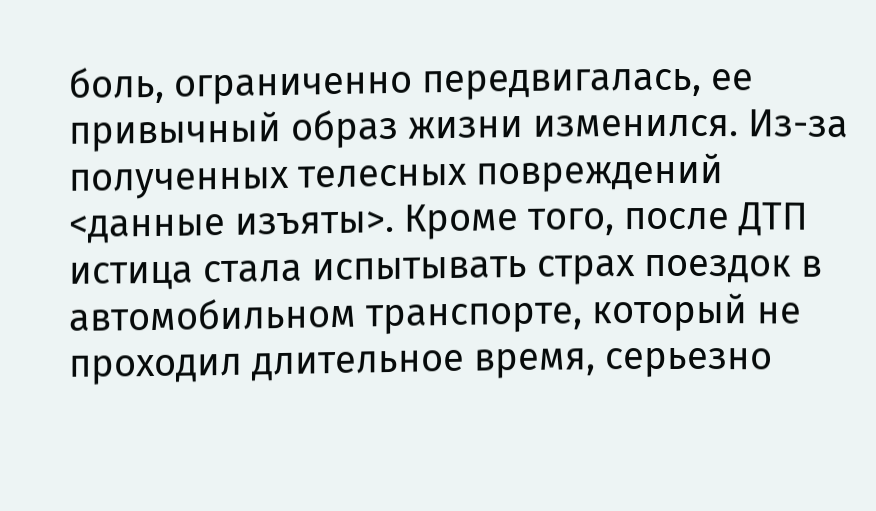боль, ограниченно передвигалась, ее привычный образ жизни изменился. Из-за полученных телесных повреждений <данные изъяты>. Кроме того, после ДТП истица стала испытывать страх поездок в автомобильном транспорте, который не проходил длительное время, серьезно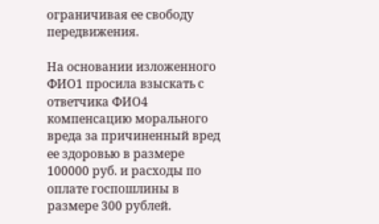ограничивая ее свободу передвижения.

На основании изложенного ФИО1 просила взыскать с ответчика ФИО4 компенсацию морального вреда за причиненный вред ее здоровью в размере 100000 руб. и расходы по оплате госпошлины в размере 300 рублей.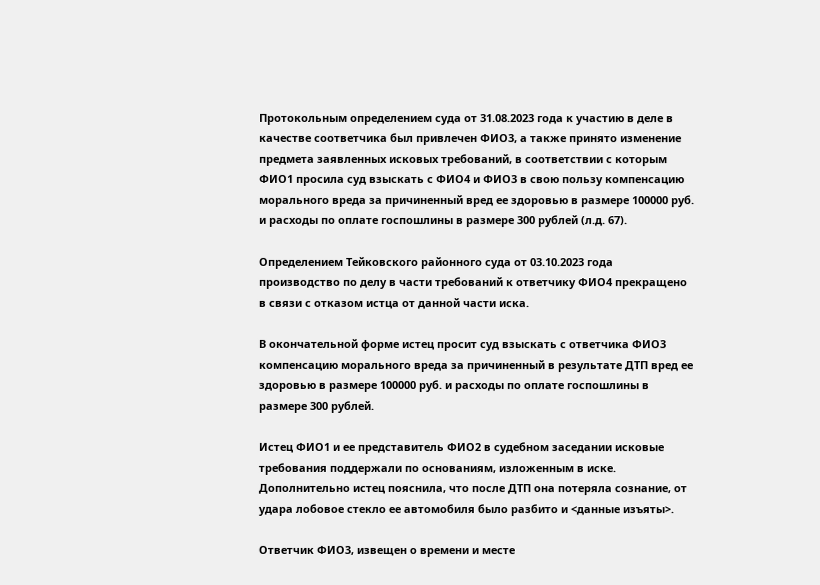Протокольным определением суда от 31.08.2023 года к участию в деле в качестве соответчика был привлечен ФИО3, а также принято изменение предмета заявленных исковых требований, в соответствии с которым ФИО1 просила суд взыскать с ФИО4 и ФИО3 в свою пользу компенсацию морального вреда за причиненный вред ее здоровью в размере 100000 руб. и расходы по оплате госпошлины в размере 300 рублей (л.д. 67).

Определением Тейковского районного суда от 03.10.2023 года производство по делу в части требований к ответчику ФИО4 прекращено в связи с отказом истца от данной части иска.

В окончательной форме истец просит суд взыскать с ответчика ФИО3 компенсацию морального вреда за причиненный в результате ДТП вред ее здоровью в размере 100000 руб. и расходы по оплате госпошлины в размере 300 рублей.

Истец ФИО1 и ее представитель ФИО2 в судебном заседании исковые требования поддержали по основаниям, изложенным в иске. Дополнительно истец пояснила, что после ДТП она потеряла сознание, от удара лобовое стекло ее автомобиля было разбито и <данные изъяты>.

Ответчик ФИО3, извещен о времени и месте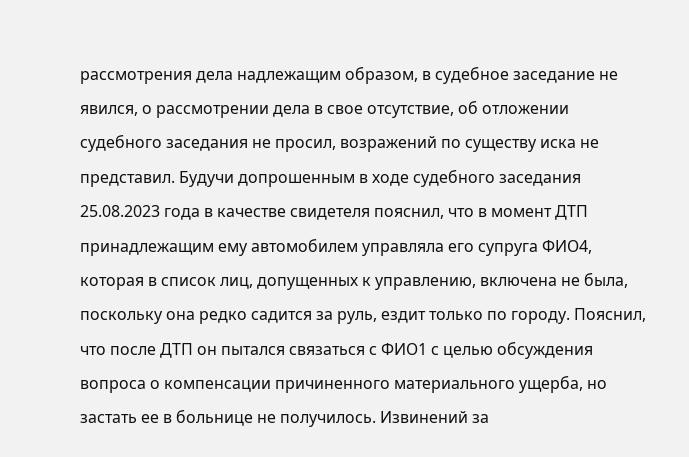рассмотрения дела надлежащим образом, в судебное заседание не явился, о рассмотрении дела в свое отсутствие, об отложении судебного заседания не просил, возражений по существу иска не представил. Будучи допрошенным в ходе судебного заседания 25.08.2023 года в качестве свидетеля пояснил, что в момент ДТП принадлежащим ему автомобилем управляла его супруга ФИО4, которая в список лиц, допущенных к управлению, включена не была, поскольку она редко садится за руль, ездит только по городу. Пояснил, что после ДТП он пытался связаться с ФИО1 с целью обсуждения вопроса о компенсации причиненного материального ущерба, но застать ее в больнице не получилось. Извинений за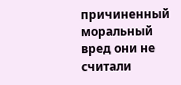причиненный моральный вред они не считали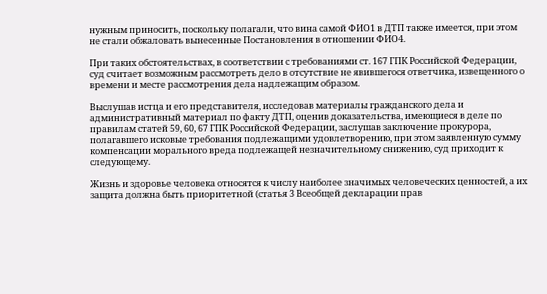нужным приносить, поскольку полагали, что вина самой ФИО1 в ДТП также имеется, при этом не стали обжаловать вынесенные Постановления в отношении ФИО4.

При таких обстоятельствах, в соответствии с требованиями ст. 167 ГПК Российской Федерации, суд считает возможным рассмотреть дело в отсутствие не явившегося ответчика, извещенного о времени и месте рассмотрения дела надлежащим образом.

Выслушав истца и его представителя, исследовав материалы гражданского дела и административный материал по факту ДТП, оценив доказательства, имеющиеся в деле по правилам статей 59, 60, 67 ГПК Российской Федерации, заслушав заключение прокурора, полагавшего исковые требования подлежащими удовлетворению, при этом заявленную сумму компенсации морального вреда подлежащей незначительному снижению, суд приходит к следующему.

Жизнь и здоровье человека относятся к числу наиболее значимых человеческих ценностей, а их защита должна быть приоритетной (статья 3 Всеобщей декларации прав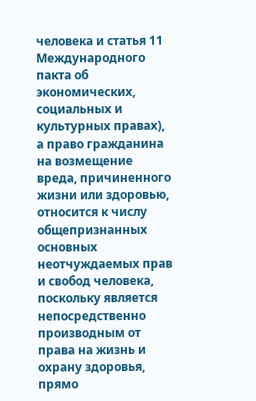человека и статья 11 Международного пакта об экономических, социальных и культурных правах), а право гражданина на возмещение вреда, причиненного жизни или здоровью, относится к числу общепризнанных основных неотчуждаемых прав и свобод человека, поскольку является непосредственно производным от права на жизнь и охрану здоровья, прямо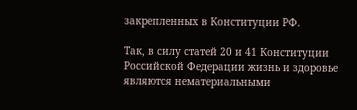закрепленных в Конституции РФ.

Так, в силу статей 20 и 41 Конституции Российской Федерации жизнь и здоровье являются нематериальными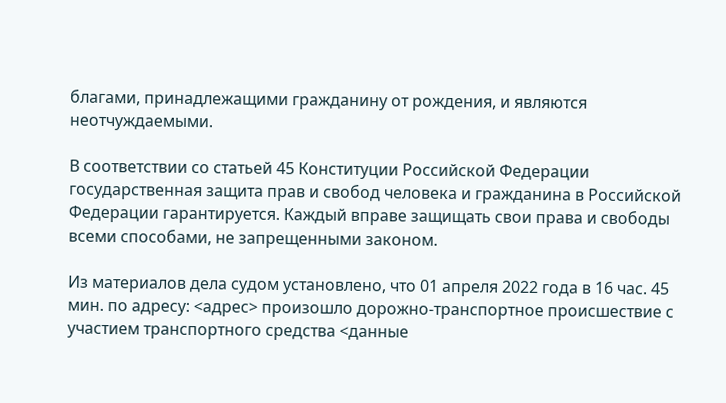благами, принадлежащими гражданину от рождения, и являются неотчуждаемыми.

В соответствии со статьей 45 Конституции Российской Федерации государственная защита прав и свобод человека и гражданина в Российской Федерации гарантируется. Каждый вправе защищать свои права и свободы всеми способами, не запрещенными законом.

Из материалов дела судом установлено, что 01 апреля 2022 года в 16 час. 45 мин. по адресу: <адрес> произошло дорожно-транспортное происшествие с участием транспортного средства <данные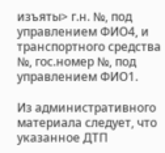изъяты> г.н. №, под управлением ФИО4, и транспортного средства №, гос.номер №, под управлением ФИО1.

Из административного материала следует, что указанное ДТП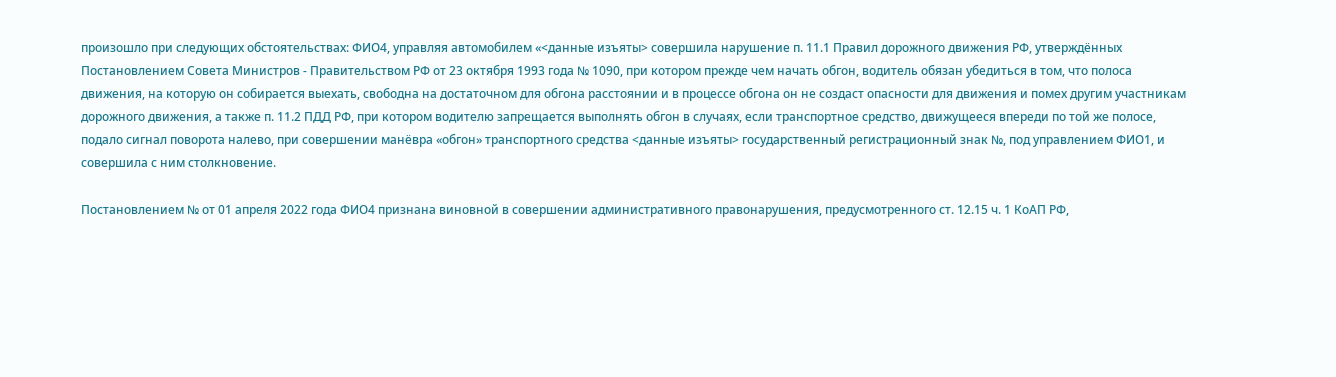произошло при следующих обстоятельствах: ФИО4, управляя автомобилем «<данные изъяты> совершила нарушение п. 11.1 Правил дорожного движения РФ, утверждённых Постановлением Совета Министров - Правительством РФ от 23 октября 1993 года № 1090, при котором прежде чем начать обгон, водитель обязан убедиться в том, что полоса движения, на которую он собирается выехать, свободна на достаточном для обгона расстоянии и в процессе обгона он не создаст опасности для движения и помех другим участникам дорожного движения, а также п. 11.2 ПДД РФ, при котором водителю запрещается выполнять обгон в случаях, если транспортное средство, движущееся впереди по той же полосе, подало сигнал поворота налево, при совершении манёвра «обгон» транспортного средства <данные изъяты> государственный регистрационный знак №, под управлением ФИО1, и совершила с ним столкновение.

Постановлением № от 01 апреля 2022 года ФИО4 признана виновной в совершении административного правонарушения, предусмотренного ст. 12.15 ч. 1 КоАП РФ,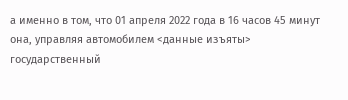а именно в том, что 01 апреля 2022 года в 16 часов 45 минут она, управляя автомобилем <данные изъяты> государственный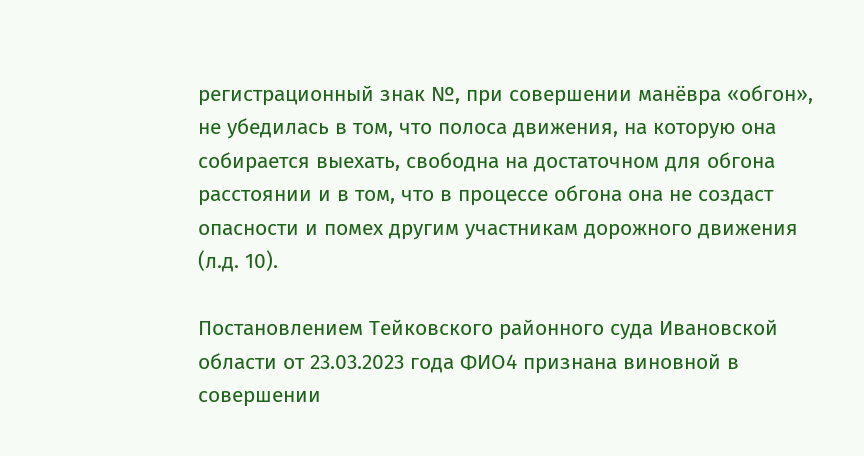регистрационный знак №, при совершении манёвра «обгон», не убедилась в том, что полоса движения, на которую она собирается выехать, свободна на достаточном для обгона расстоянии и в том, что в процессе обгона она не создаст опасности и помех другим участникам дорожного движения (л.д. 10).

Постановлением Тейковского районного суда Ивановской области от 23.03.2023 года ФИО4 признана виновной в совершении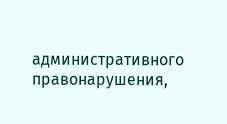административного правонарушения,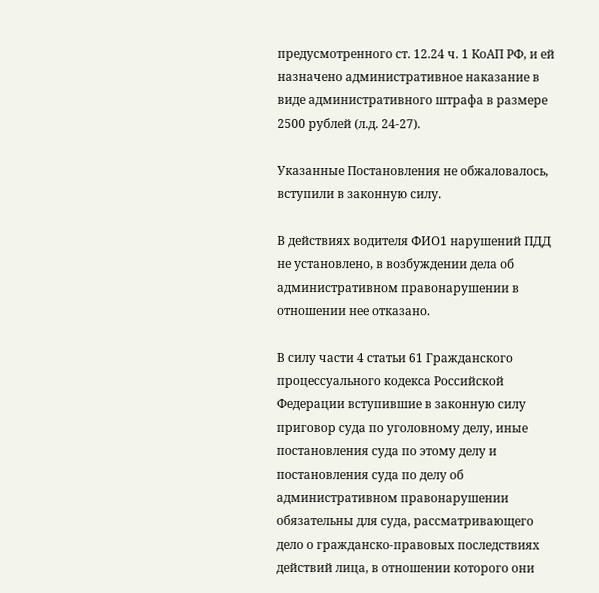предусмотренного ст. 12.24 ч. 1 КоАП РФ, и ей назначено административное наказание в виде административного штрафа в размере 2500 рублей (л.д. 24-27).

Указанные Постановления не обжаловалось, вступили в законную силу.

В действиях водителя ФИО1 нарушений ПДД не установлено, в возбуждении дела об административном правонарушении в отношении нее отказано.

В силу части 4 статьи 61 Гражданского процессуального кодекса Российской Федерации вступившие в законную силу приговор суда по уголовному делу, иные постановления суда по этому делу и постановления суда по делу об административном правонарушении обязательны для суда, рассматривающего дело о гражданско-правовых последствиях действий лица, в отношении которого они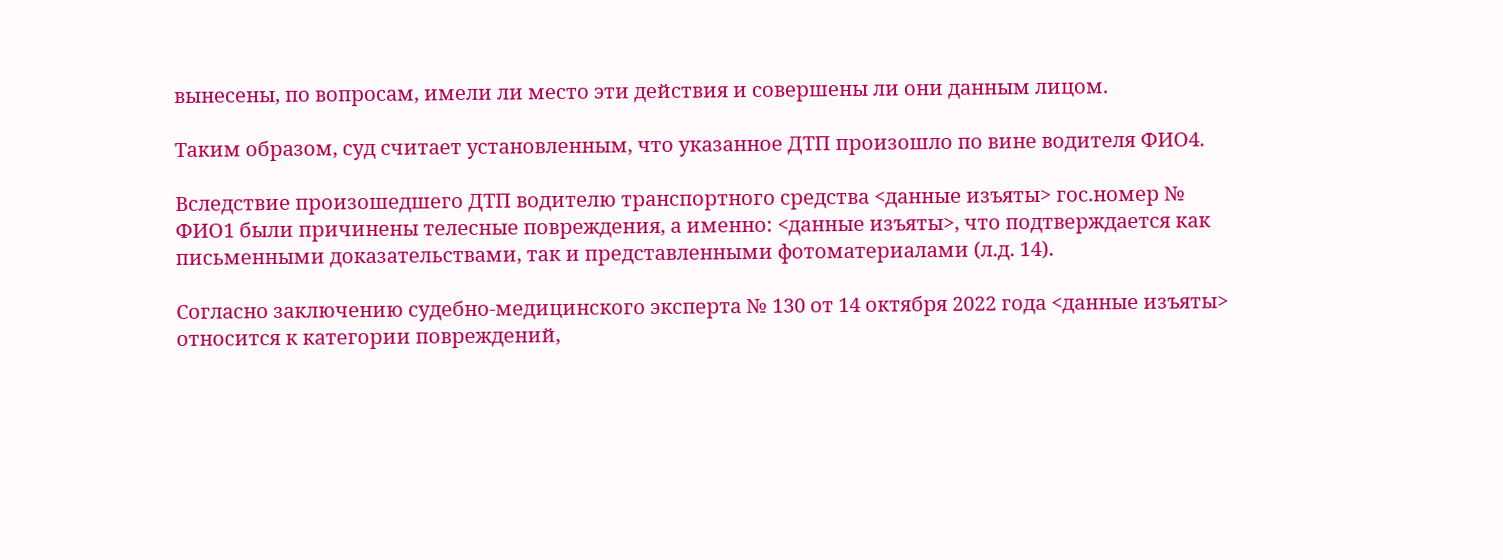вынесены, по вопросам, имели ли место эти действия и совершены ли они данным лицом.

Таким образом, суд считает установленным, что указанное ДТП произошло по вине водителя ФИО4.

Вследствие произошедшего ДТП водителю транспортного средства <данные изъяты> гос.номер № ФИО1 были причинены телесные повреждения, а именно: <данные изъяты>, что подтверждается как письменными доказательствами, так и представленными фотоматериалами (л.д. 14).

Согласно заключению судебно-медицинского эксперта № 130 от 14 октября 2022 года <данные изъяты> относится к категории повреждений,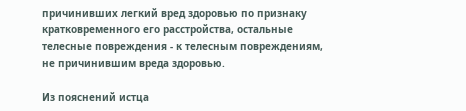причинивших легкий вред здоровью по признаку кратковременного его расстройства, остальные телесные повреждения - к телесным повреждениям, не причинившим вреда здоровью.

Из пояснений истца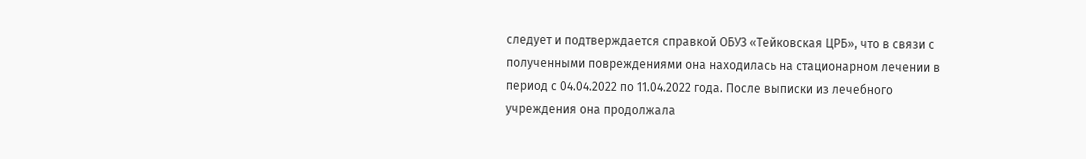следует и подтверждается справкой ОБУЗ «Тейковская ЦРБ», что в связи с полученными повреждениями она находилась на стационарном лечении в период с 04.04.2022 по 11.04.2022 года. После выписки из лечебного учреждения она продолжала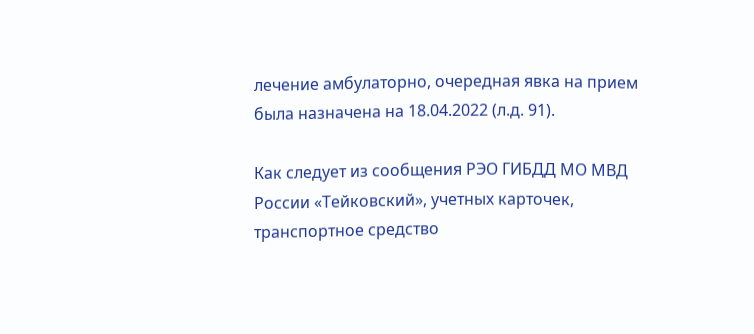лечение амбулаторно, очередная явка на прием была назначена на 18.04.2022 (л.д. 91).

Как следует из сообщения РЭО ГИБДД МО МВД России «Тейковский», учетных карточек, транспортное средство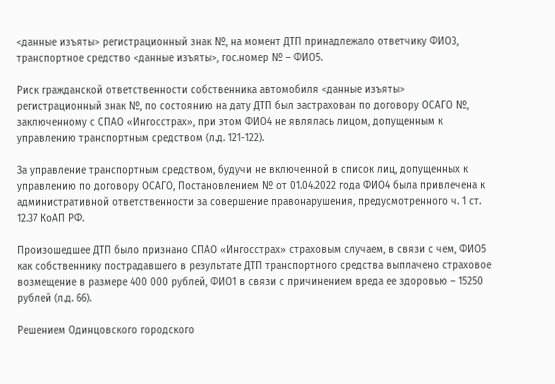<данные изъяты> регистрационный знак №, на момент ДТП принадлежало ответчику ФИО3, транспортное средство <данные изъяты>, гос.номер № – ФИО5.

Риск гражданской ответственности собственника автомобиля <данные изъяты> регистрационный знак №, по состоянию на дату ДТП был застрахован по договору ОСАГО №, заключенному с СПАО «Ингосстрах», при этом ФИО4 не являлась лицом, допущенным к управлению транспортным средством (л.д. 121-122).

За управление транспортным средством, будучи не включенной в список лиц, допущенных к управлению по договору ОСАГО, Постановлением № от 01.04.2022 года ФИО4 была привлечена к административной ответственности за совершение правонарушения, предусмотренного ч. 1 ст. 12.37 КоАП РФ.

Произошедшее ДТП было признано СПАО «Ингосстрах» страховым случаем, в связи с чем, ФИО5 как собственнику пострадавшего в результате ДТП транспортного средства выплачено страховое возмещение в размере 400 000 рублей, ФИО1 в связи с причинением вреда ее здоровью – 15250 рублей (л.д. 66).

Решением Одинцовского городского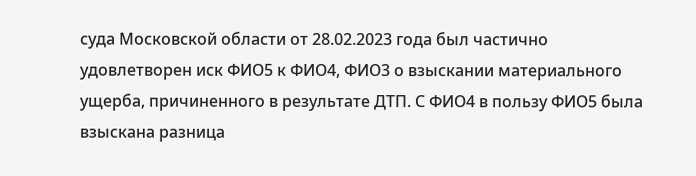суда Московской области от 28.02.2023 года был частично удовлетворен иск ФИО5 к ФИО4, ФИО3 о взыскании материального ущерба, причиненного в результате ДТП. С ФИО4 в пользу ФИО5 была взыскана разница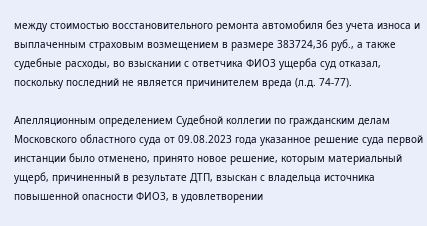между стоимостью восстановительного ремонта автомобиля без учета износа и выплаченным страховым возмещением в размере 383724,36 руб., а также судебные расходы, во взыскании с ответчика ФИО3 ущерба суд отказал, поскольку последний не является причинителем вреда (л.д. 74-77).

Апелляционным определением Судебной коллегии по гражданским делам Московского областного суда от 09.08.2023 года указанное решение суда первой инстанции было отменено, принято новое решение, которым материальный ущерб, причиненный в результате ДТП, взыскан с владельца источника повышенной опасности ФИО3, в удовлетворении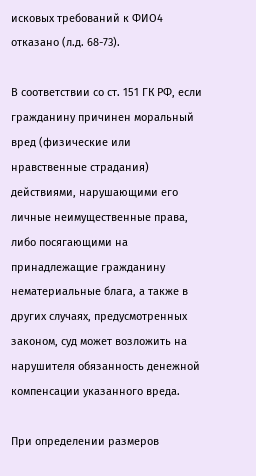исковых требований к ФИО4 отказано (л.д. 68-73).

В соответствии со ст. 151 ГК РФ, если гражданину причинен моральный вред (физические или нравственные страдания) действиями, нарушающими его личные неимущественные права, либо посягающими на принадлежащие гражданину нематериальные блага, а также в других случаях, предусмотренных законом, суд может возложить на нарушителя обязанность денежной компенсации указанного вреда.

При определении размеров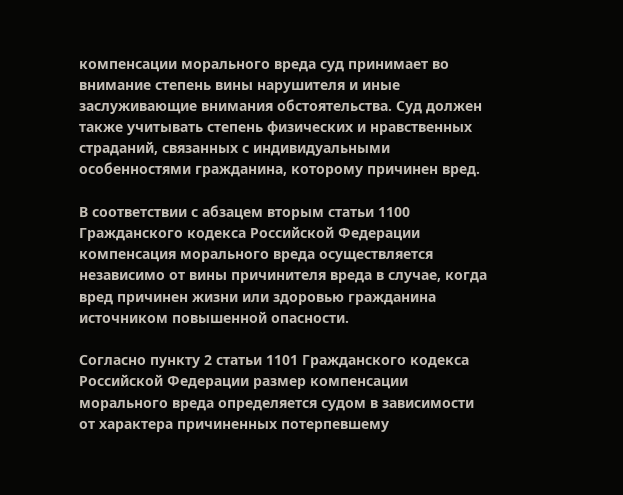компенсации морального вреда суд принимает во внимание степень вины нарушителя и иные заслуживающие внимания обстоятельства. Суд должен также учитывать степень физических и нравственных страданий, связанных с индивидуальными особенностями гражданина, которому причинен вред.

В соответствии с абзацем вторым статьи 1100 Гражданского кодекса Российской Федерации компенсация морального вреда осуществляется независимо от вины причинителя вреда в случае, когда вред причинен жизни или здоровью гражданина источником повышенной опасности.

Согласно пункту 2 статьи 1101 Гражданского кодекса Российской Федерации размер компенсации морального вреда определяется судом в зависимости от характера причиненных потерпевшему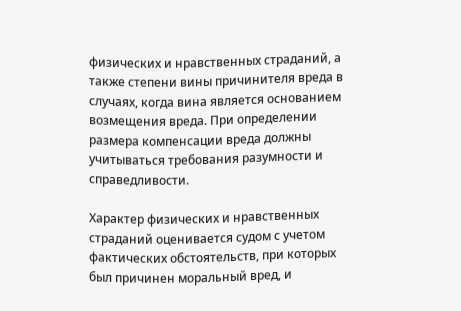физических и нравственных страданий, а также степени вины причинителя вреда в случаях, когда вина является основанием возмещения вреда. При определении размера компенсации вреда должны учитываться требования разумности и справедливости.

Характер физических и нравственных страданий оценивается судом с учетом фактических обстоятельств, при которых был причинен моральный вред, и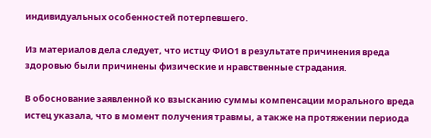индивидуальных особенностей потерпевшего.

Из материалов дела следует, что истцу ФИО1 в результате причинения вреда здоровью были причинены физические и нравственные страдания.

В обоснование заявленной ко взысканию суммы компенсации морального вреда истец указала, что в момент получения травмы, а также на протяжении периода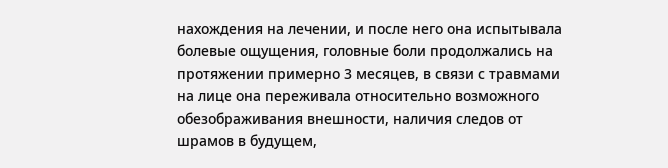нахождения на лечении, и после него она испытывала болевые ощущения, головные боли продолжались на протяжении примерно 3 месяцев, в связи с травмами на лице она переживала относительно возможного обезображивания внешности, наличия следов от шрамов в будущем,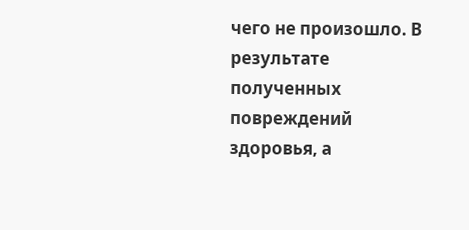чего не произошло. В результате полученных повреждений здоровья, а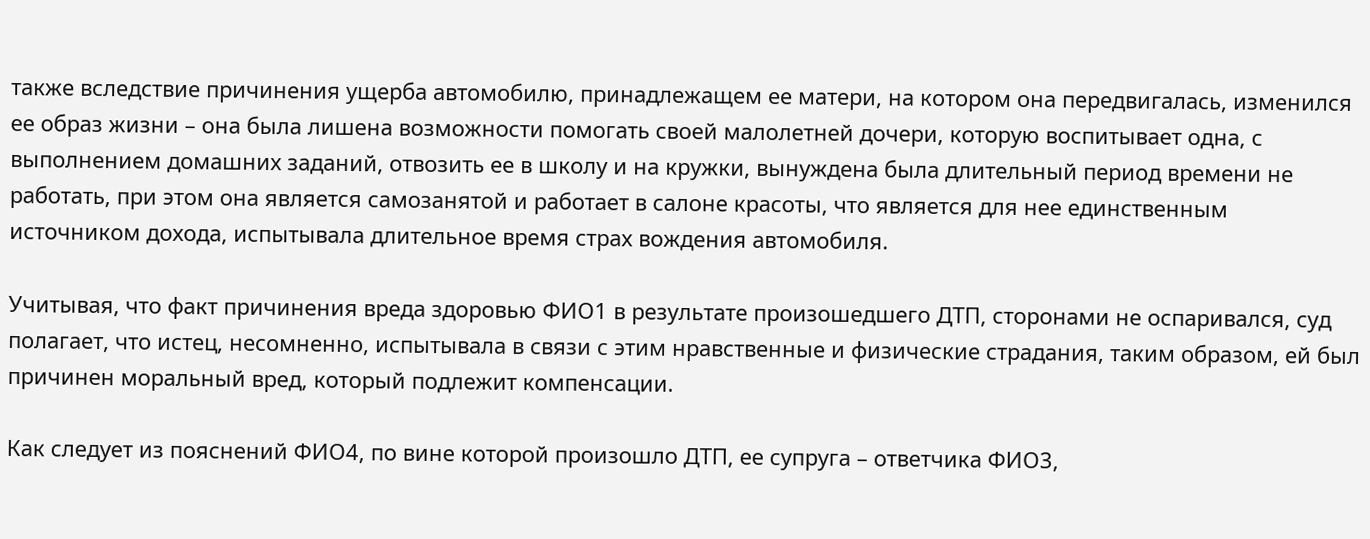также вследствие причинения ущерба автомобилю, принадлежащем ее матери, на котором она передвигалась, изменился ее образ жизни – она была лишена возможности помогать своей малолетней дочери, которую воспитывает одна, с выполнением домашних заданий, отвозить ее в школу и на кружки, вынуждена была длительный период времени не работать, при этом она является самозанятой и работает в салоне красоты, что является для нее единственным источником дохода, испытывала длительное время страх вождения автомобиля.

Учитывая, что факт причинения вреда здоровью ФИО1 в результате произошедшего ДТП, сторонами не оспаривался, суд полагает, что истец, несомненно, испытывала в связи с этим нравственные и физические страдания, таким образом, ей был причинен моральный вред, который подлежит компенсации.

Как следует из пояснений ФИО4, по вине которой произошло ДТП, ее супруга – ответчика ФИО3,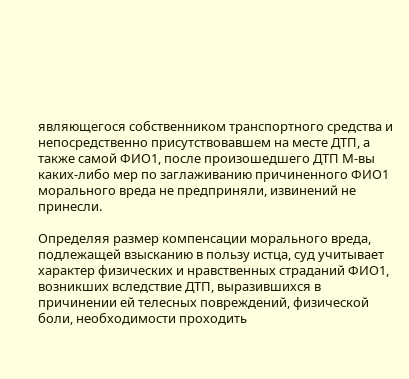являющегося собственником транспортного средства и непосредственно присутствовавшем на месте ДТП, а также самой ФИО1, после произошедшего ДТП М-вы каких-либо мер по заглаживанию причиненного ФИО1 морального вреда не предприняли, извинений не принесли.

Определяя размер компенсации морального вреда, подлежащей взысканию в пользу истца, суд учитывает характер физических и нравственных страданий ФИО1, возникших вследствие ДТП, выразившихся в причинении ей телесных повреждений, физической боли, необходимости проходить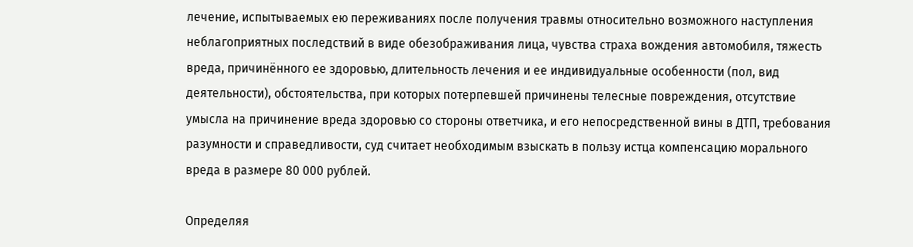лечение, испытываемых ею переживаниях после получения травмы относительно возможного наступления неблагоприятных последствий в виде обезображивания лица, чувства страха вождения автомобиля, тяжесть вреда, причинённого ее здоровью, длительность лечения и ее индивидуальные особенности (пол, вид деятельности), обстоятельства, при которых потерпевшей причинены телесные повреждения, отсутствие умысла на причинение вреда здоровью со стороны ответчика, и его непосредственной вины в ДТП, требования разумности и справедливости, суд считает необходимым взыскать в пользу истца компенсацию морального вреда в размере 80 000 рублей.

Определяя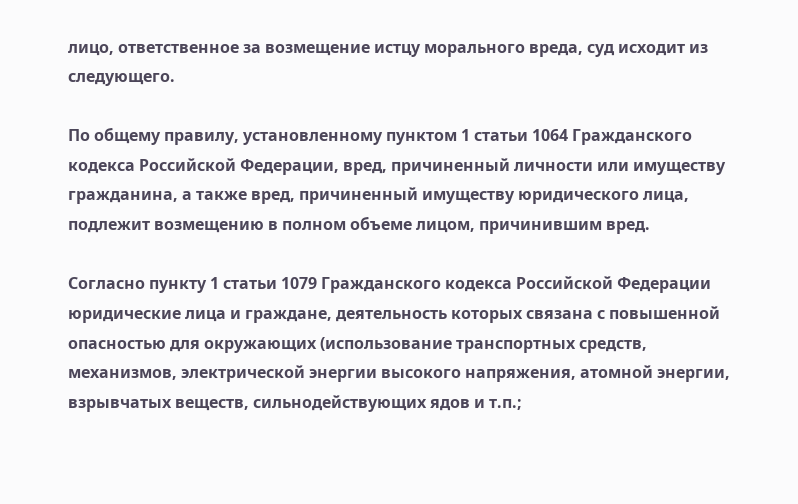лицо, ответственное за возмещение истцу морального вреда, суд исходит из следующего.

По общему правилу, установленному пунктом 1 статьи 1064 Гражданского кодекса Российской Федерации, вред, причиненный личности или имуществу гражданина, а также вред, причиненный имуществу юридического лица, подлежит возмещению в полном объеме лицом, причинившим вред.

Согласно пункту 1 статьи 1079 Гражданского кодекса Российской Федерации юридические лица и граждане, деятельность которых связана с повышенной опасностью для окружающих (использование транспортных средств, механизмов, электрической энергии высокого напряжения, атомной энергии, взрывчатых веществ, сильнодействующих ядов и т.п.;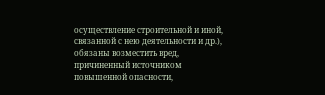осуществление строительной и иной, связанной с нею деятельности и др.), обязаны возместить вред, причиненный источником повышенной опасности,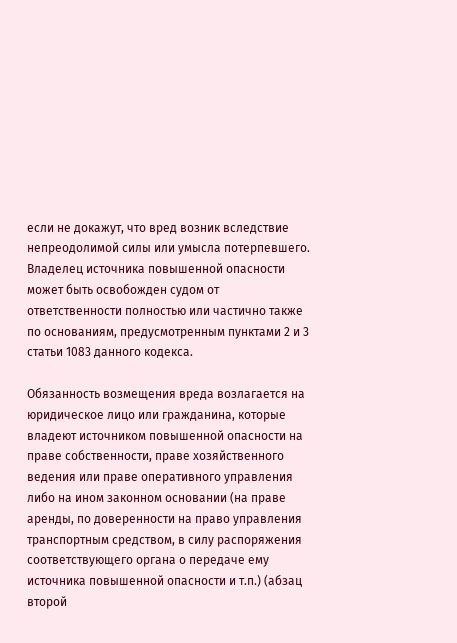если не докажут, что вред возник вследствие непреодолимой силы или умысла потерпевшего. Владелец источника повышенной опасности может быть освобожден судом от ответственности полностью или частично также по основаниям, предусмотренным пунктами 2 и 3 статьи 1083 данного кодекса.

Обязанность возмещения вреда возлагается на юридическое лицо или гражданина, которые владеют источником повышенной опасности на праве собственности, праве хозяйственного ведения или праве оперативного управления либо на ином законном основании (на праве аренды, по доверенности на право управления транспортным средством, в силу распоряжения соответствующего органа о передаче ему источника повышенной опасности и т.п.) (абзац второй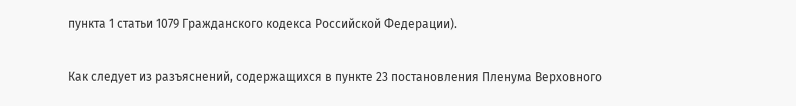пункта 1 статьи 1079 Гражданского кодекса Российской Федерации).

Как следует из разъяснений, содержащихся в пункте 23 постановления Пленума Верховного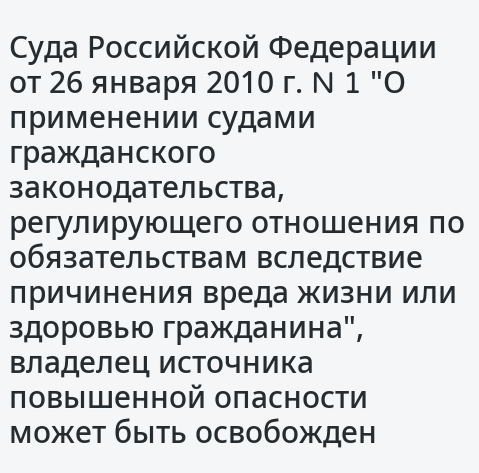Суда Российской Федерации от 26 января 2010 г. N 1 "О применении судами гражданского законодательства, регулирующего отношения по обязательствам вследствие причинения вреда жизни или здоровью гражданина", владелец источника повышенной опасности может быть освобожден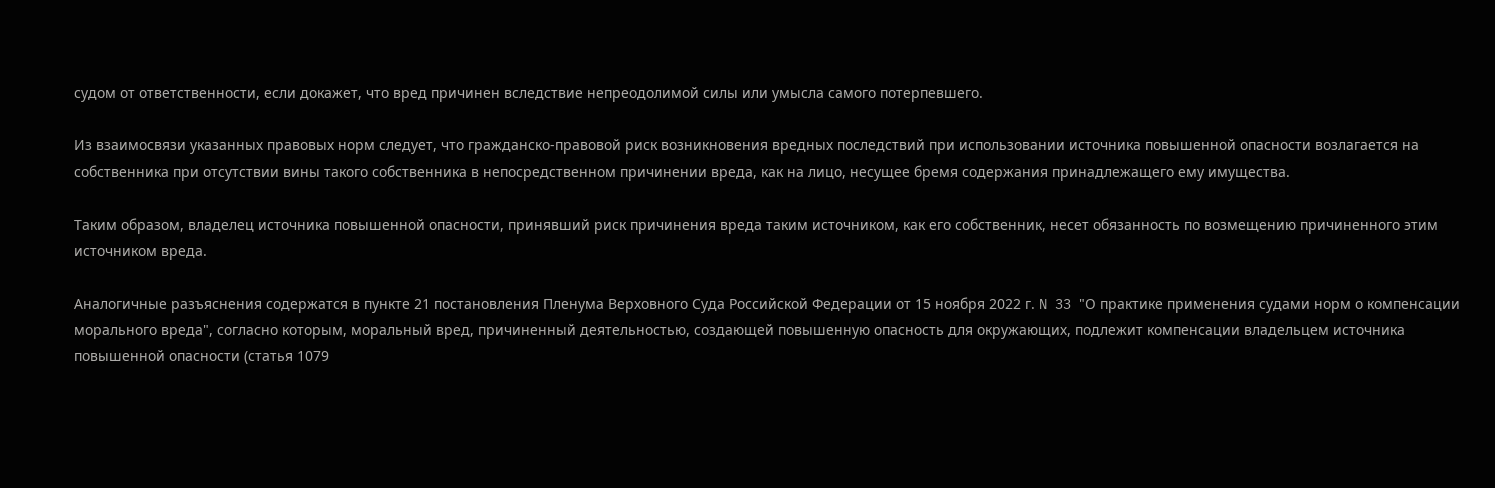судом от ответственности, если докажет, что вред причинен вследствие непреодолимой силы или умысла самого потерпевшего.

Из взаимосвязи указанных правовых норм следует, что гражданско-правовой риск возникновения вредных последствий при использовании источника повышенной опасности возлагается на собственника при отсутствии вины такого собственника в непосредственном причинении вреда, как на лицо, несущее бремя содержания принадлежащего ему имущества.

Таким образом, владелец источника повышенной опасности, принявший риск причинения вреда таким источником, как его собственник, несет обязанность по возмещению причиненного этим источником вреда.

Аналогичные разъяснения содержатся в пункте 21 постановления Пленума Верховного Суда Российской Федерации от 15 ноября 2022 г. N 33 "О практике применения судами норм о компенсации морального вреда", согласно которым, моральный вред, причиненный деятельностью, создающей повышенную опасность для окружающих, подлежит компенсации владельцем источника повышенной опасности (статья 1079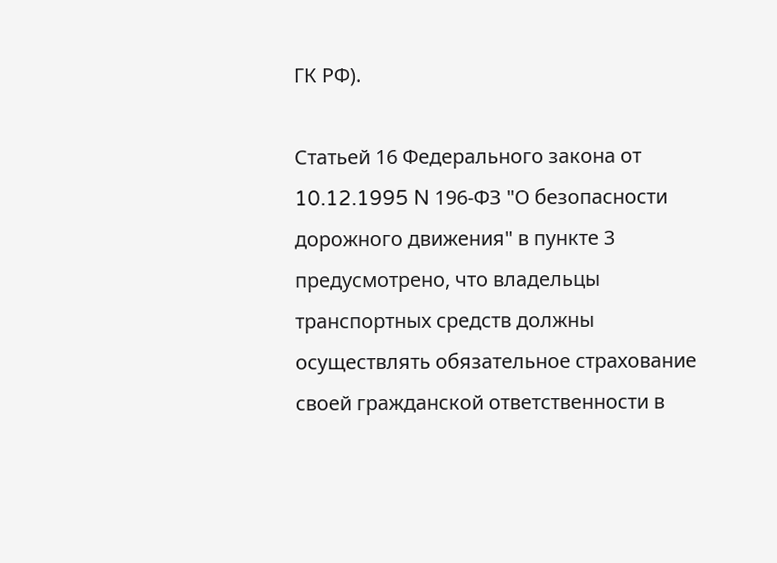ГК РФ).

Статьей 16 Федерального закона от 10.12.1995 N 196-ФЗ "О безопасности дорожного движения" в пункте 3 предусмотрено, что владельцы транспортных средств должны осуществлять обязательное страхование своей гражданской ответственности в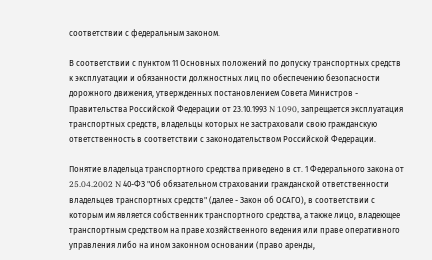соответствии с федеральным законом.

В соответствии с пунктом 11 Основных положений по допуску транспортных средств к эксплуатации и обязанности должностных лиц по обеспечению безопасности дорожного движения, утвержденных постановлением Совета Министров - Правительства Российской Федерации от 23.10.1993 N 1090, запрещается эксплуатация транспортных средств, владельцы которых не застраховали свою гражданскую ответственность в соответствии с законодательством Российской Федерации.

Понятие владельца транспортного средства приведено в ст. 1 Федерального закона от 25.04.2002 N 40-ФЗ "Об обязательном страховании гражданской ответственности владельцев транспортных средств" (далее - Закон об ОСАГО), в соответствии с которым им является собственник транспортного средства, а также лицо, владеющее транспортным средством на праве хозяйственного ведения или праве оперативного управления либо на ином законном основании (право аренды,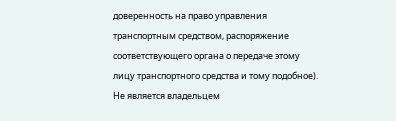доверенность на право управления транспортным средством, распоряжение соответствующего органа о передаче этому лицу транспортного средства и тому подобное). Не является владельцем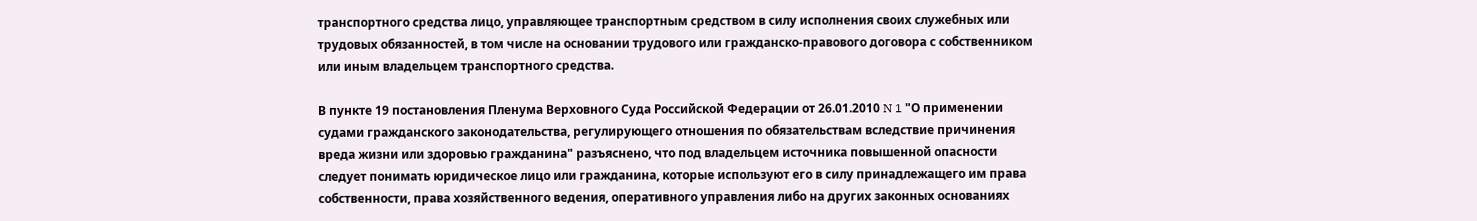транспортного средства лицо, управляющее транспортным средством в силу исполнения своих служебных или трудовых обязанностей, в том числе на основании трудового или гражданско-правового договора с собственником или иным владельцем транспортного средства.

В пункте 19 постановления Пленума Верховного Суда Российской Федерации от 26.01.2010 N 1 "О применении судами гражданского законодательства, регулирующего отношения по обязательствам вследствие причинения вреда жизни или здоровью гражданина" разъяснено, что под владельцем источника повышенной опасности следует понимать юридическое лицо или гражданина, которые используют его в силу принадлежащего им права собственности, права хозяйственного ведения, оперативного управления либо на других законных основаниях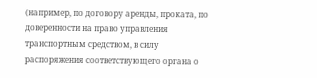(например, по договору аренды, проката, по доверенности на право управления транспортным средством, в силу распоряжения соответствующего органа о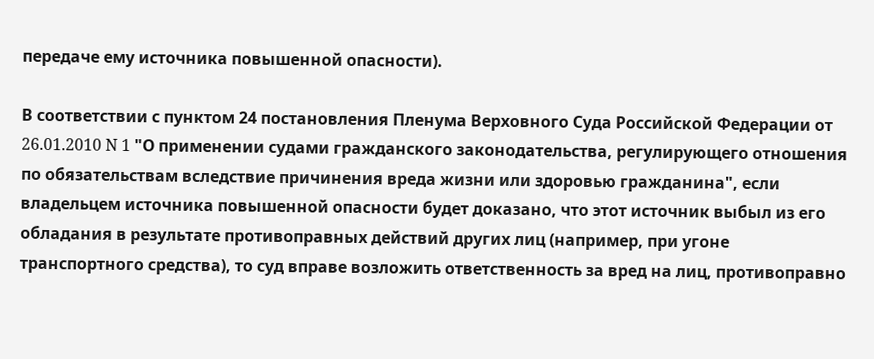передаче ему источника повышенной опасности).

В соответствии с пунктом 24 постановления Пленума Верховного Суда Российской Федерации от 26.01.2010 N 1 "О применении судами гражданского законодательства, регулирующего отношения по обязательствам вследствие причинения вреда жизни или здоровью гражданина", если владельцем источника повышенной опасности будет доказано, что этот источник выбыл из его обладания в результате противоправных действий других лиц (например, при угоне транспортного средства), то суд вправе возложить ответственность за вред на лиц, противоправно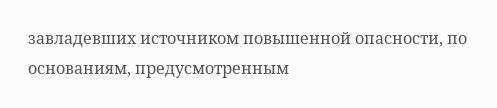завладевших источником повышенной опасности, по основаниям, предусмотренным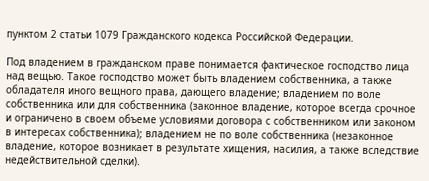пунктом 2 статьи 1079 Гражданского кодекса Российской Федерации.

Под владением в гражданском праве понимается фактическое господство лица над вещью. Такое господство может быть владением собственника, а также обладателя иного вещного права, дающего владение; владением по воле собственника или для собственника (законное владение, которое всегда срочное и ограничено в своем объеме условиями договора с собственником или законом в интересах собственника); владением не по воле собственника (незаконное владение, которое возникает в результате хищения, насилия, а также вследствие недействительной сделки).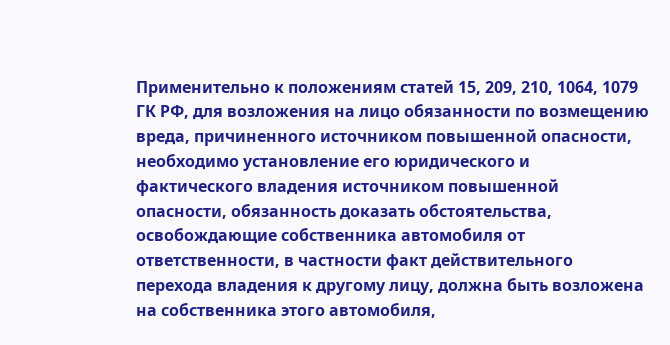Применительно к положениям статей 15, 209, 210, 1064, 1079 ГК РФ, для возложения на лицо обязанности по возмещению вреда, причиненного источником повышенной опасности, необходимо установление его юридического и фактического владения источником повышенной опасности, обязанность доказать обстоятельства, освобождающие собственника автомобиля от ответственности, в частности факт действительного перехода владения к другому лицу, должна быть возложена на собственника этого автомобиля,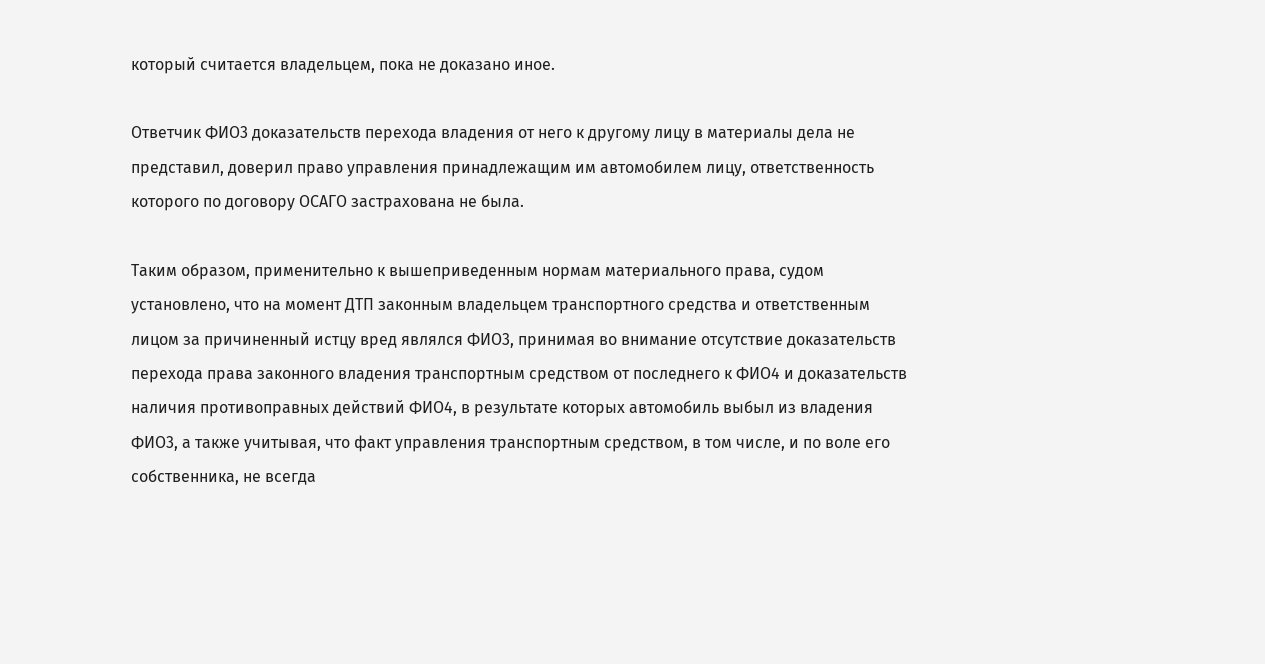который считается владельцем, пока не доказано иное.

Ответчик ФИО3 доказательств перехода владения от него к другому лицу в материалы дела не представил, доверил право управления принадлежащим им автомобилем лицу, ответственность которого по договору ОСАГО застрахована не была.

Таким образом, применительно к вышеприведенным нормам материального права, судом установлено, что на момент ДТП законным владельцем транспортного средства и ответственным лицом за причиненный истцу вред являлся ФИО3, принимая во внимание отсутствие доказательств перехода права законного владения транспортным средством от последнего к ФИО4 и доказательств наличия противоправных действий ФИО4, в результате которых автомобиль выбыл из владения ФИО3, а также учитывая, что факт управления транспортным средством, в том числе, и по воле его собственника, не всегда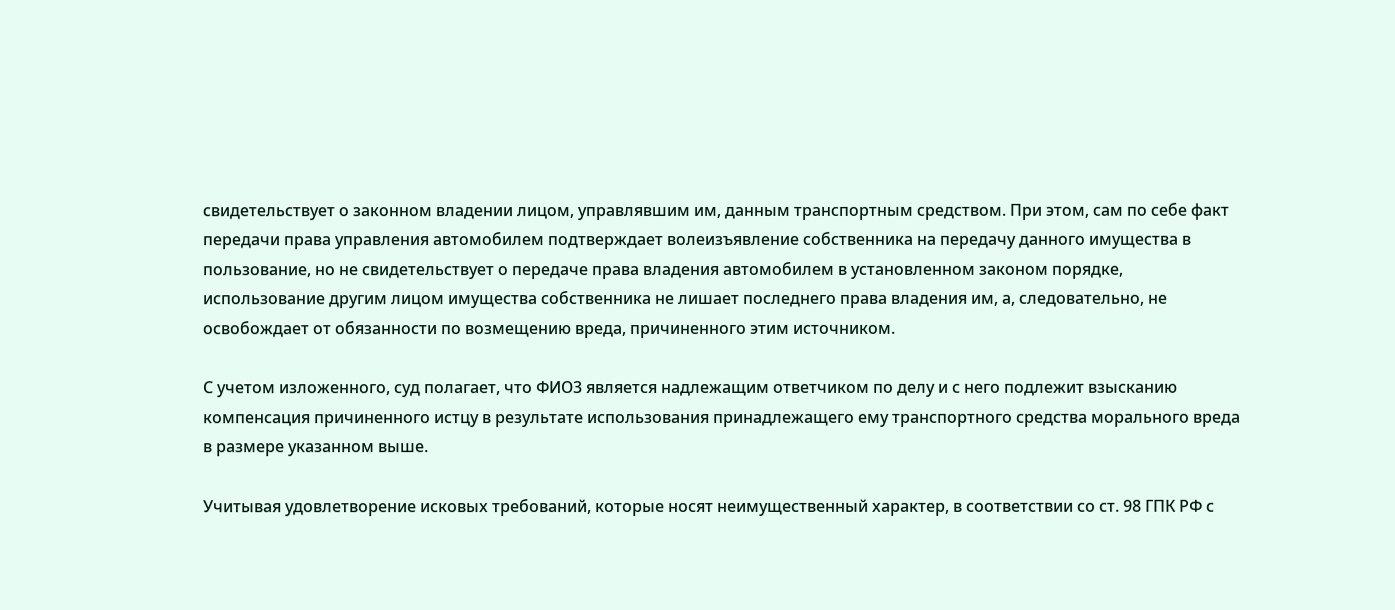свидетельствует о законном владении лицом, управлявшим им, данным транспортным средством. При этом, сам по себе факт передачи права управления автомобилем подтверждает волеизъявление собственника на передачу данного имущества в пользование, но не свидетельствует о передаче права владения автомобилем в установленном законом порядке, использование другим лицом имущества собственника не лишает последнего права владения им, а, следовательно, не освобождает от обязанности по возмещению вреда, причиненного этим источником.

С учетом изложенного, суд полагает, что ФИО3 является надлежащим ответчиком по делу и с него подлежит взысканию компенсация причиненного истцу в результате использования принадлежащего ему транспортного средства морального вреда в размере указанном выше.

Учитывая удовлетворение исковых требований, которые носят неимущественный характер, в соответствии со ст. 98 ГПК РФ с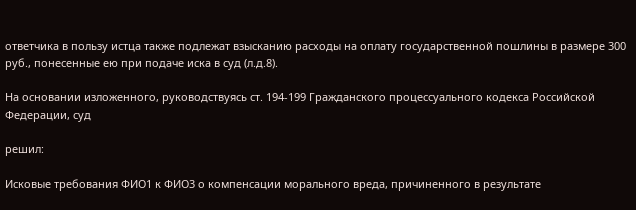ответчика в пользу истца также подлежат взысканию расходы на оплату государственной пошлины в размере 300 руб., понесенные ею при подаче иска в суд (л.д.8).

На основании изложенного, руководствуясь ст. 194-199 Гражданского процессуального кодекса Российской Федерации, суд

решил:

Исковые требования ФИО1 к ФИО3 о компенсации морального вреда, причиненного в результате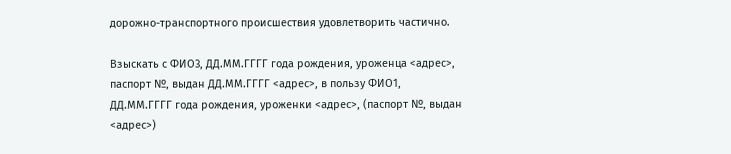дорожно-транспортного происшествия удовлетворить частично.

Взыскать с ФИО3, ДД.ММ.ГГГГ года рождения, уроженца <адрес>, паспорт №, выдан ДД.ММ.ГГГГ <адрес>, в пользу ФИО1, ДД.ММ.ГГГГ года рождения, уроженки <адрес>, (паспорт №, выдан <адрес>)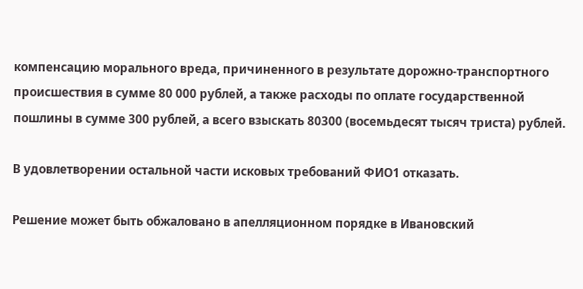компенсацию морального вреда, причиненного в результате дорожно-транспортного происшествия в сумме 80 000 рублей, а также расходы по оплате государственной пошлины в сумме 300 рублей, а всего взыскать 80300 (восемьдесят тысяч триста) рублей.

В удовлетворении остальной части исковых требований ФИО1 отказать.

Решение может быть обжаловано в апелляционном порядке в Ивановский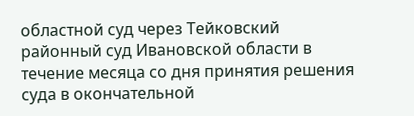областной суд через Тейковский районный суд Ивановской области в течение месяца со дня принятия решения суда в окончательной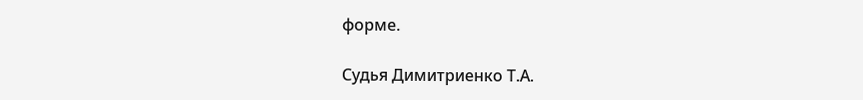форме.

Судья Димитриенко Т.А.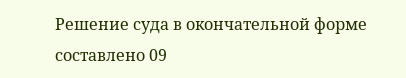Решение суда в окончательной форме составлено 09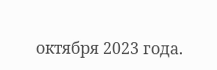октября 2023 года.